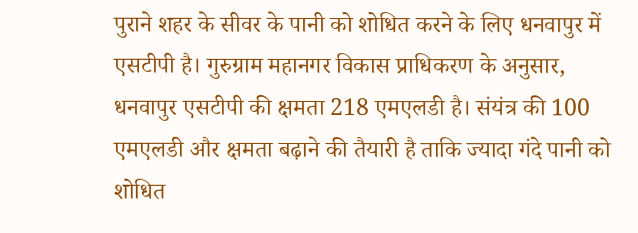पुराने शहर के सीवर के पानी को शोधित करने के लिए धनवापुर में एसटीपी है। गुरुग्राम महानगर विकास प्राधिकरण के अनुसार, धनवापुर एसटीपी की क्षमता 218 एमएलडी है। संयंत्र की 100 एमएलडी और क्षमता बढ़ाने की तैयारी है ताकि ज्यादा गंदे पानी को शोधित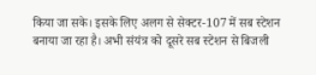किया जा सके। इसके लिए अलग से सेक्टर-107 में सब स्टेशन बनाया जा रहा है। अभी संयंत्र को दूसरे सब स्टेशन से बिजली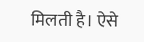मिलती है। ऐसे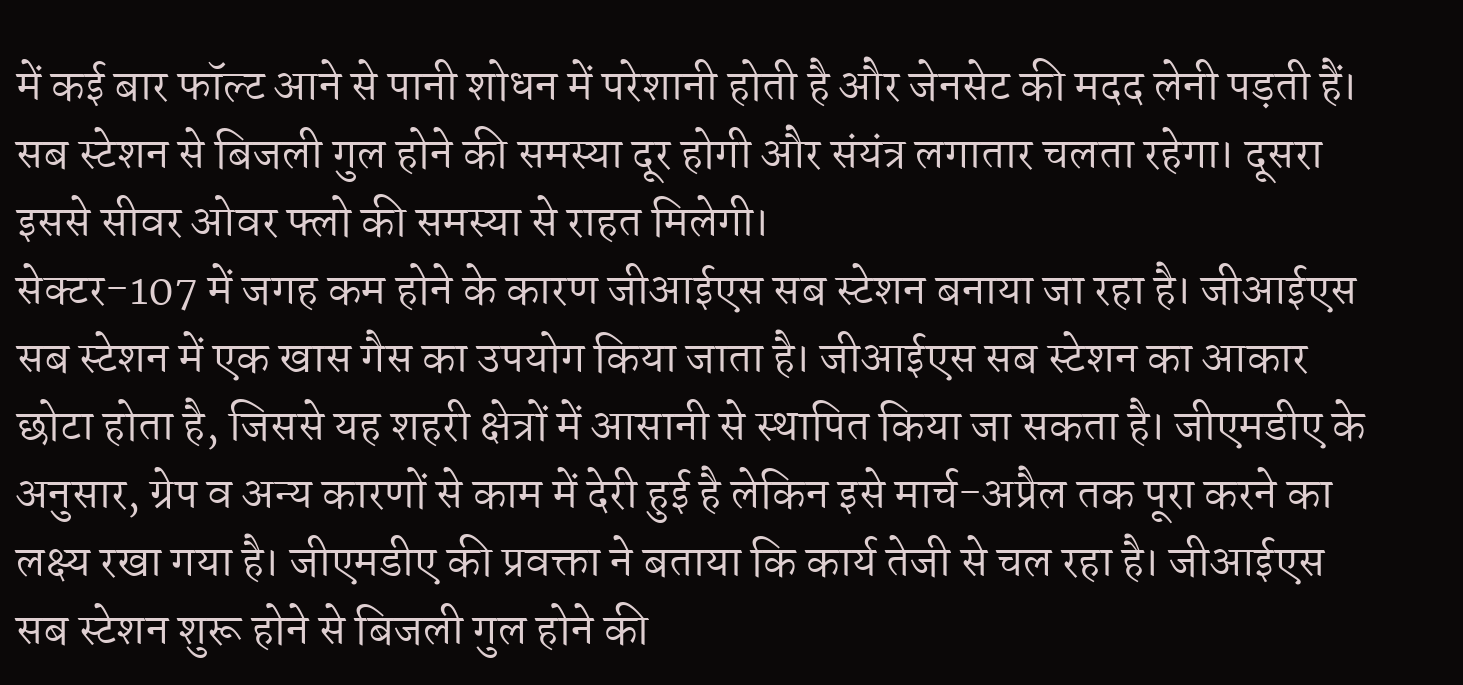में कई बार फॉल्ट आने से पानी शोधन में परेशानी होती है और जेनसेट की मदद लेनी पड़ती हैं। सब स्टेशन से बिजली गुल होने की समस्या दूर होगी और संयंत्र लगातार चलता रहेगा। दूसरा इससे सीवर ओवर फ्लो की समस्या से राहत मिलेगी।
सेक्टर-107 में जगह कम होने के कारण जीआईएस सब स्टेशन बनाया जा रहा है। जीआईएस सब स्टेशन में एक खास गैस का उपयोग किया जाता है। जीआईएस सब स्टेशन का आकार छोटा होता है, जिससे यह शहरी क्षेत्रों में आसानी से स्थापित किया जा सकता है। जीएमडीए के अनुसार, ग्रेप व अन्य कारणों से काम में देरी हुई है लेकिन इसे मार्च-अप्रैल तक पूरा करने का लक्ष्य रखा गया है। जीएमडीए की प्रवक्ता ने बताया कि कार्य तेजी से चल रहा है। जीआईएस सब स्टेशन शुरू होने से बिजली गुल होने की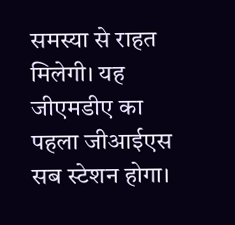समस्या से राहत मिलेगी। यह जीएमडीए का पहला जीआईएस सब स्टेशन होगा।